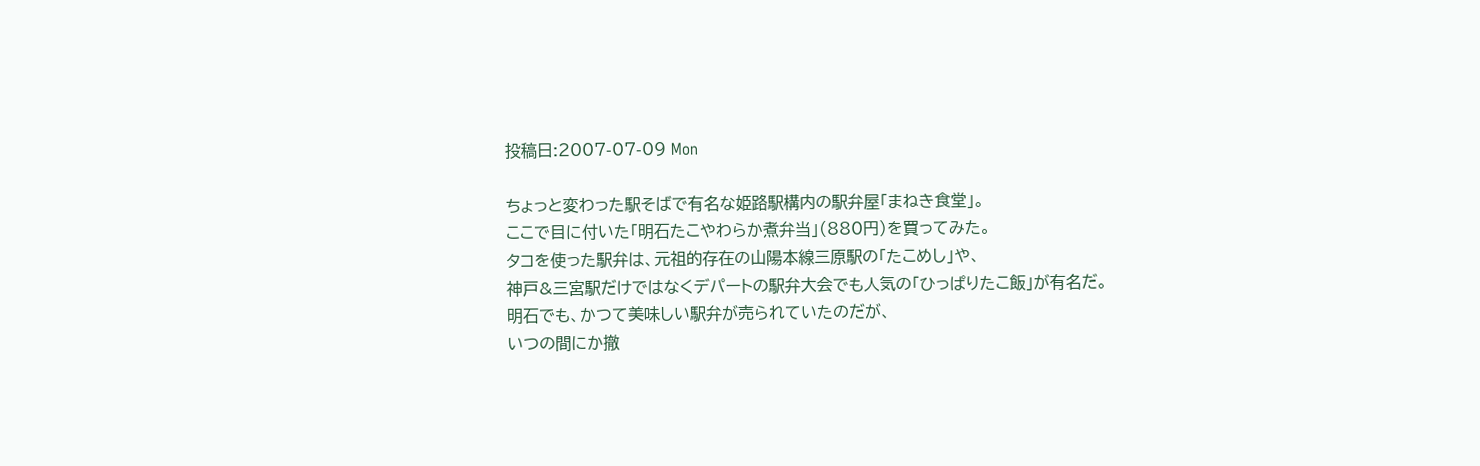投稿日:2007-07-09 Mon

ちょっと変わった駅そばで有名な姫路駅構内の駅弁屋「まねき食堂」。
ここで目に付いた「明石たこやわらか煮弁当」(880円)を買ってみた。
タコを使った駅弁は、元祖的存在の山陽本線三原駅の「たこめし」や、
神戸&三宮駅だけではなくデパートの駅弁大会でも人気の「ひっぱりたこ飯」が有名だ。
明石でも、かつて美味しい駅弁が売られていたのだが、
いつの間にか撤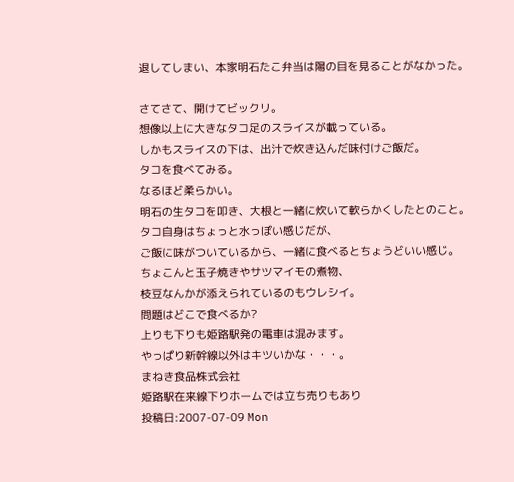退してしまい、本家明石たこ弁当は陽の目を見ることがなかった。

さてさて、開けてビックリ。
想像以上に大きなタコ足のスライスが載っている。
しかもスライスの下は、出汁で炊き込んだ味付けご飯だ。
タコを食べてみる。
なるほど柔らかい。
明石の生タコを叩き、大根と一緒に炊いて軟らかくしたとのこと。
タコ自身はちょっと水っぽい感じだが、
ご飯に味がついているから、一緒に食べるとちょうどいい感じ。
ちょこんと玉子焼きやサツマイモの煮物、
枝豆なんかが添えられているのもウレシイ。
問題はどこで食べるか?
上りも下りも姫路駅発の電車は混みます。
やっぱり新幹線以外はキツいかな・・・。
まねき食品株式会社
姫路駅在来線下りホームでは立ち売りもあり
投稿日:2007-07-09 Mon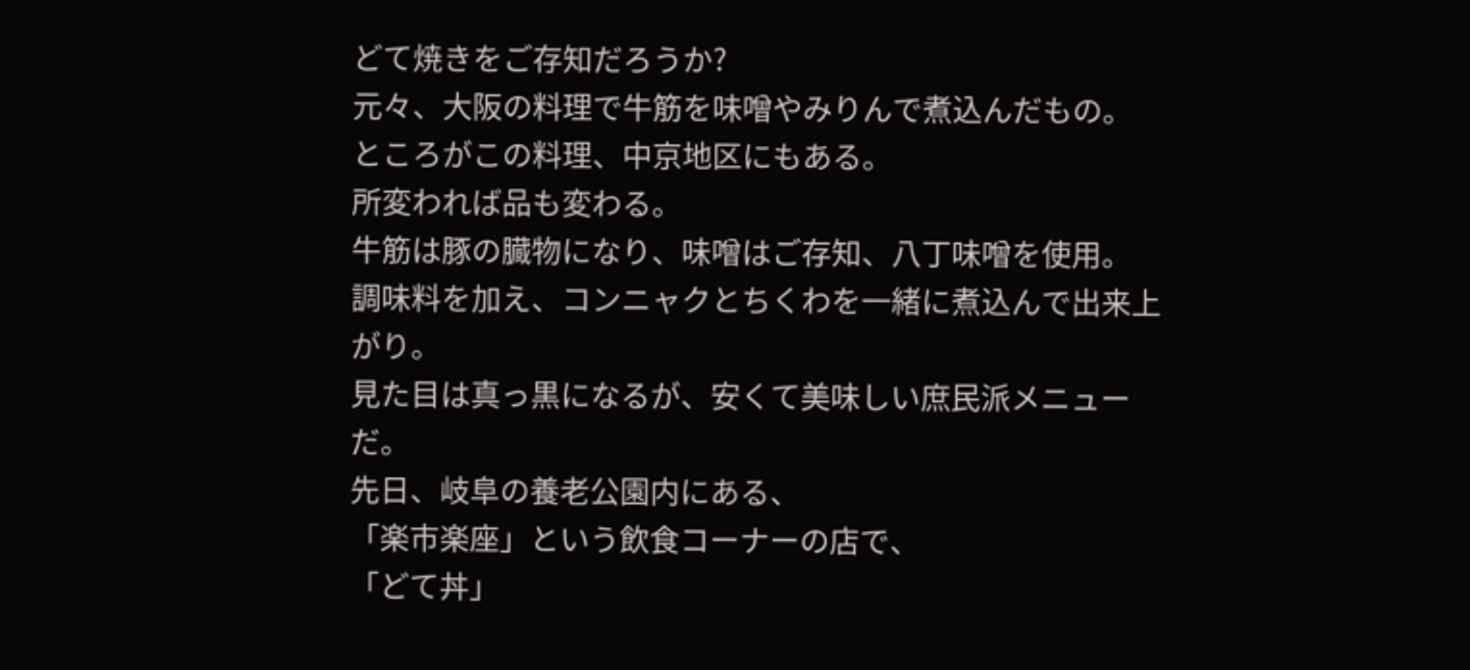どて焼きをご存知だろうか?
元々、大阪の料理で牛筋を味噌やみりんで煮込んだもの。
ところがこの料理、中京地区にもある。
所変われば品も変わる。
牛筋は豚の臓物になり、味噌はご存知、八丁味噌を使用。
調味料を加え、コンニャクとちくわを一緒に煮込んで出来上がり。
見た目は真っ黒になるが、安くて美味しい庶民派メニューだ。
先日、岐阜の養老公園内にある、
「楽市楽座」という飲食コーナーの店で、
「どて丼」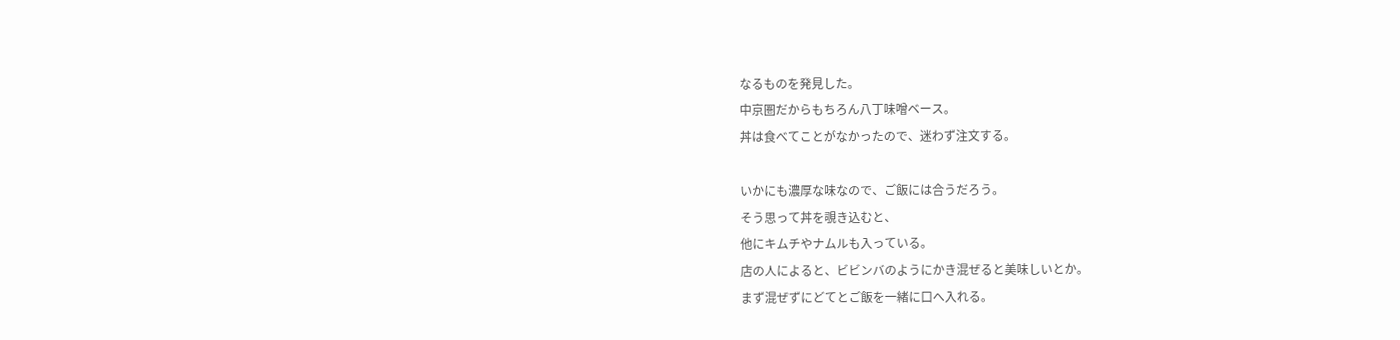なるものを発見した。
中京圏だからもちろん八丁味噌ベース。
丼は食べてことがなかったので、迷わず注文する。

いかにも濃厚な味なので、ご飯には合うだろう。
そう思って丼を覗き込むと、
他にキムチやナムルも入っている。
店の人によると、ビビンバのようにかき混ぜると美味しいとか。
まず混ぜずにどてとご飯を一緒に口へ入れる。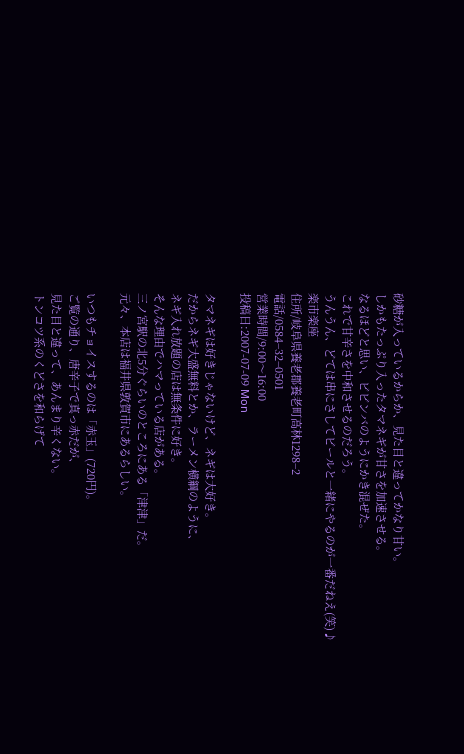砂糖が入っているからか、見た目と違ってかなり甘い。
しかもたっぷり入ったタマネギが甘さを加速させる。
なるほどと思い、ビビンバのようにかき混ぜた。
これで甘辛さを中和させるのだろう。
うんうん、どては串にさしてビールと一緒にやるのが一番だねえ(笑)♪
楽市楽座
住所/岐阜県養老郡養老町高林1298−2
電話/0584−32−0501
営業時間/9:00〜16:00
投稿日:2007-07-09 Mon

タマネギは好きじゃないけど、ネギは大好き。
だからネギ大盛無料とか、ラーメン横綱のように、
ネギ入れ放題の店は無条件に好き。
そんな理由でハマっている店がある。
三ノ宮駅の北5分ぐらいのところにある「津津」だ。
元々、本店は福井県敦賀市にあるらしい。

いつもチョイスするのは「赤玉」(720円)。
ご覧の通り、唐辛子で真っ赤だが、
見た目と違って、あんまり辛くない。
トンコツ系のくどさを和らげて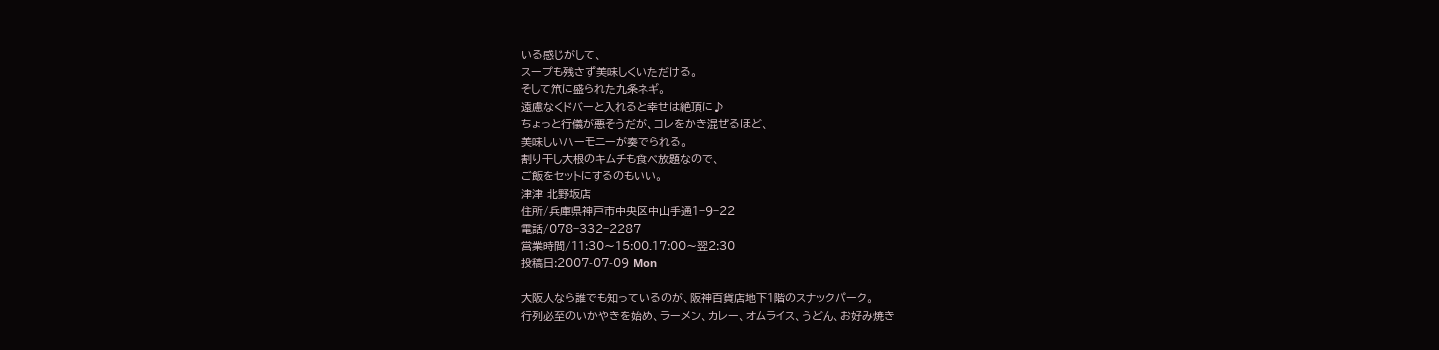いる感じがして、
スープも残さず美味しくいただける。
そして笊に盛られた九条ネギ。
遠慮なくドバーと入れると幸せは絶頂に♪
ちょっと行儀が悪そうだが、コレをかき混ぜるほど、
美味しいハーモニーが奏でられる。
割り干し大根のキムチも食べ放題なので、
ご飯をセットにするのもいい。
津津 北野坂店
住所/兵庫県神戸市中央区中山手通1−9−22
電話/078−332−2287
営業時間/11:30〜15:00.17:00〜翌2:30
投稿日:2007-07-09 Mon

大阪人なら誰でも知っているのが、阪神百貨店地下1階のスナックパーク。
行列必至のいかやきを始め、ラーメン、カレー、オムライス、うどん、お好み焼き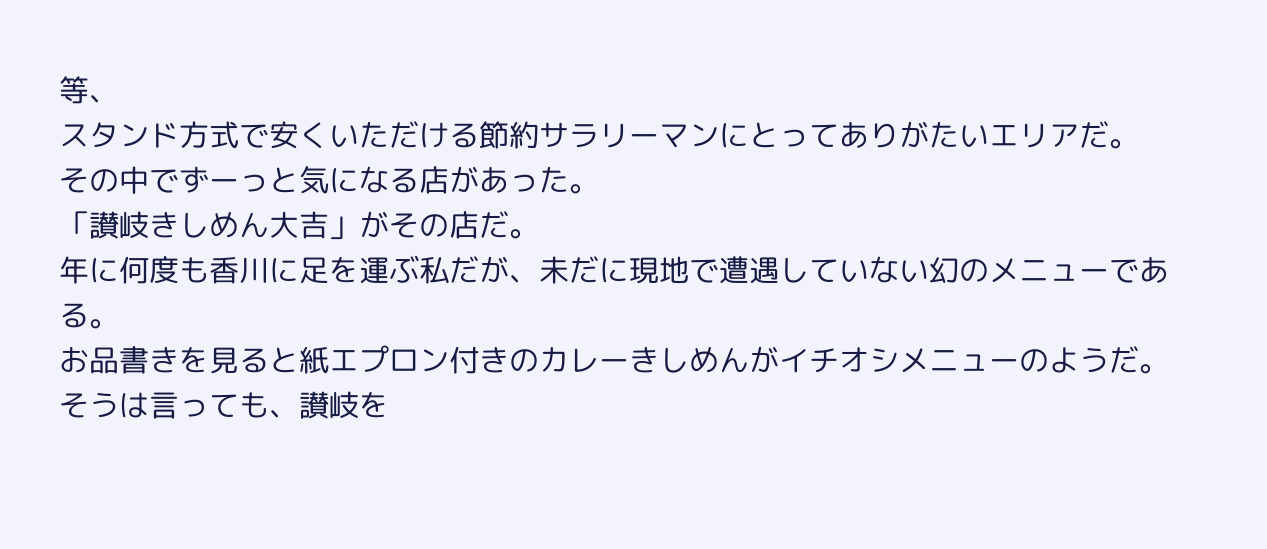等、
スタンド方式で安くいただける節約サラリーマンにとってありがたいエリアだ。
その中でずーっと気になる店があった。
「讃岐きしめん大吉」がその店だ。
年に何度も香川に足を運ぶ私だが、未だに現地で遭遇していない幻のメニューである。
お品書きを見ると紙エプロン付きのカレーきしめんがイチオシメニューのようだ。
そうは言っても、讃岐を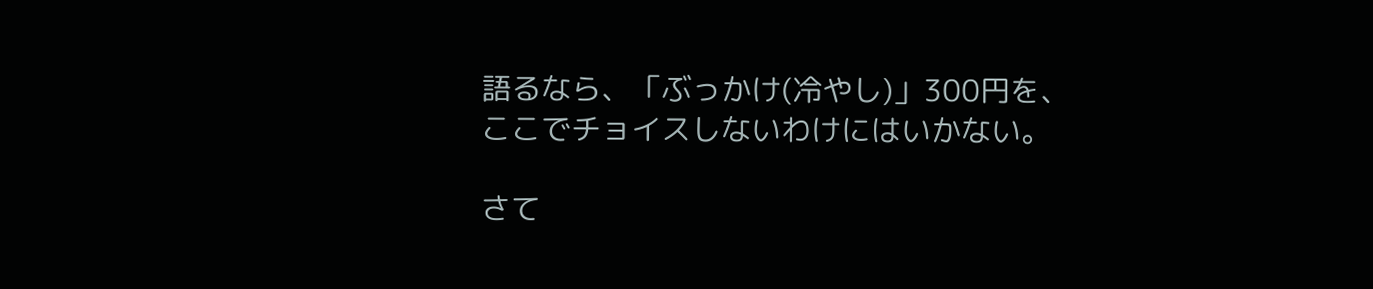語るなら、「ぶっかけ(冷やし)」300円を、
ここでチョイスしないわけにはいかない。

さて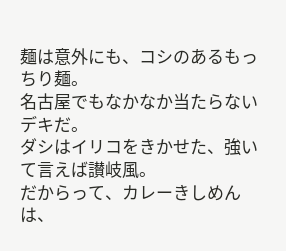麺は意外にも、コシのあるもっちり麺。
名古屋でもなかなか当たらないデキだ。
ダシはイリコをきかせた、強いて言えば讃岐風。
だからって、カレーきしめんは、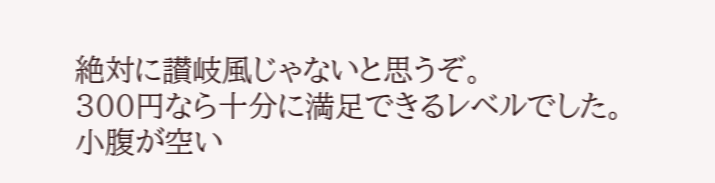絶対に讃岐風じゃないと思うぞ。
300円なら十分に満足できるレベルでした。
小腹が空い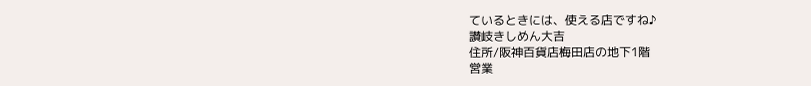ているときには、使える店ですね♪
讃岐きしめん大吉
住所/阪神百貨店梅田店の地下1階
営業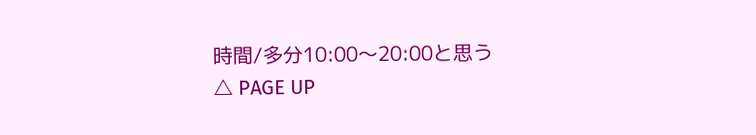時間/多分10:00〜20:00と思う
△ PAGE UP